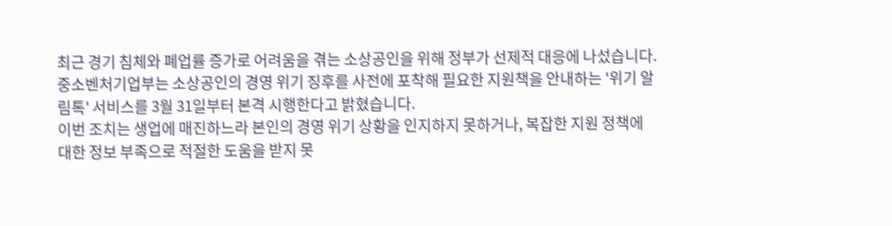최근 경기 침체와 폐업률 증가로 어려움을 겪는 소상공인을 위해 정부가 선제적 대응에 나섰습니다. 중소벤처기업부는 소상공인의 경영 위기 징후를 사전에 포착해 필요한 지원책을 안내하는 '위기 알림톡' 서비스를 3월 31일부터 본격 시행한다고 밝혔습니다.
이번 조치는 생업에 매진하느라 본인의 경영 위기 상황을 인지하지 못하거나, 복잡한 지원 정책에 대한 정보 부족으로 적절한 도움을 받지 못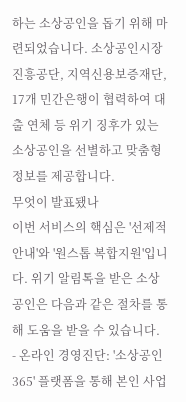하는 소상공인을 돕기 위해 마련되었습니다. 소상공인시장진흥공단, 지역신용보증재단, 17개 민간은행이 협력하여 대출 연체 등 위기 징후가 있는 소상공인을 선별하고 맞춤형 정보를 제공합니다.
무엇이 발표됐나
이번 서비스의 핵심은 '선제적 안내'와 '원스톱 복합지원'입니다. 위기 알림톡을 받은 소상공인은 다음과 같은 절차를 통해 도움을 받을 수 있습니다.
- 온라인 경영진단: '소상공인365' 플랫폼을 통해 본인 사업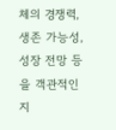체의 경쟁력, 생존 가능성, 성장 전망 등을 객관적인 지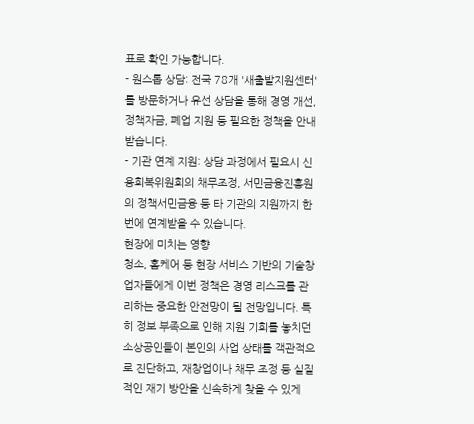표로 확인 가능합니다.
- 원스톱 상담: 전국 78개 '새출발지원센터'를 방문하거나 유선 상담을 통해 경영 개선, 정책자금, 폐업 지원 등 필요한 정책을 안내받습니다.
- 기관 연계 지원: 상담 과정에서 필요시 신용회복위원회의 채무조정, 서민금융진흥원의 정책서민금융 등 타 기관의 지원까지 한 번에 연계받을 수 있습니다.
현장에 미치는 영향
청소, 홈케어 등 현장 서비스 기반의 기술창업자들에게 이번 정책은 경영 리스크를 관리하는 중요한 안전망이 될 전망입니다. 특히 정보 부족으로 인해 지원 기회를 놓치던 소상공인들이 본인의 사업 상태를 객관적으로 진단하고, 재창업이나 채무 조정 등 실질적인 재기 방안을 신속하게 찾을 수 있게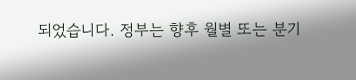되었습니다. 정부는 향후 월별 또는 분기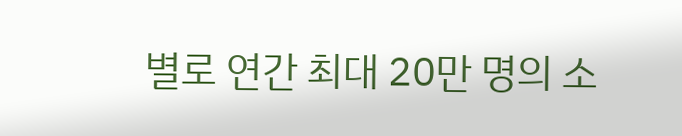별로 연간 최대 20만 명의 소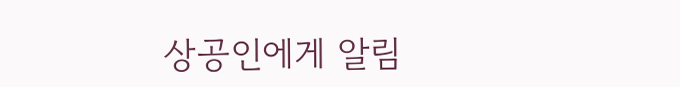상공인에게 알림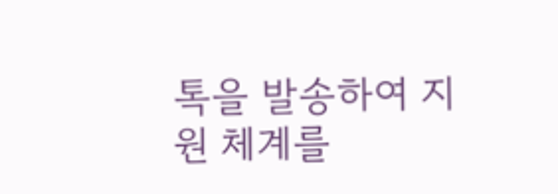톡을 발송하여 지원 체계를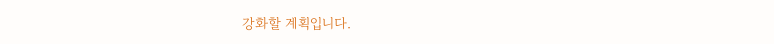강화할 계획입니다.